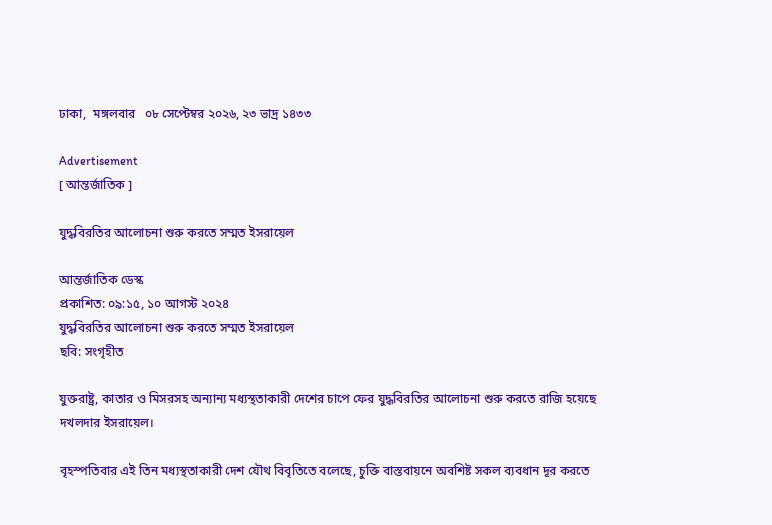ঢাকা,  মঙ্গলবার   ০৮ সেপ্টেম্বর ২০২৬, ২৩ ভাদ্র ১৪৩৩

Advertisement
[ আন্তর্জাতিক ]

যুদ্ধবিরতির আলোচনা শুরু করতে সম্মত ইসরায়েল

আন্তর্জাতিক ডেস্ক
প্রকাশিত: ০৯:১৫, ১০ আগস্ট ২০২৪
যুদ্ধবিরতির আলোচনা শুরু করতে সম্মত ইসরায়েল
ছবি: সংগৃহীত

যুক্তরাষ্ট্র, কাতার ও মিসরসহ অন্যান্য মধ্যস্থতাকারী দেশের চাপে ফের যুদ্ধবিরতির আলোচনা শুরু করতে রাজি হয়েছে দখলদার ইসরায়েল।

বৃহস্পতিবার এই তিন মধ্যস্থতাকারী দেশ যৌথ বিবৃতিতে বলেছে, চুক্তি বাস্তবায়নে অবশিষ্ট সকল ব্যবধান দূর করতে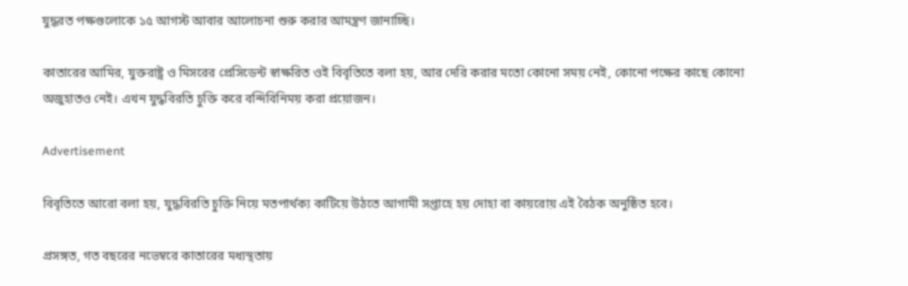যুদ্ধরত পক্ষগুলোকে ১৫ আগস্ট আবার আলোচনা শুরু করার আমন্ত্রণ জানাচ্ছি।

কাতারের আমির, যুক্তরাষ্ট্র ও মিসরের প্রেসিডেন্ট স্বাক্ষরিত ওই বিবৃতিতে বলা হয়, আর দেরি করার মতো কোনো সময় নেই, কোনো পক্ষের কাছে কোনো অজুহাতও নেই। এখন যুদ্ধবিরতি চুক্তি করে বন্দিবিনিময় করা প্রয়োজন।

Advertisement

বিবৃতিতে আরো বলা হয়, যুদ্ধবিরতি চুক্তি নিয়ে মতপার্থক্য কাটিয়ে উঠতে আগামী সপ্তাহে হয় দোহা বা কায়রোয় এই বৈঠক অনুষ্ঠিত হবে।

প্রসঙ্গত, গত বছরের নভেম্বরে কাতারের মধ্যস্থতায়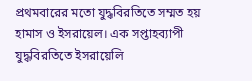প্রথমবারের মতো যুদ্ধবিরতিতে সম্মত হয় হামাস ও ইসরায়েল। এক সপ্তাহব্যাপী যুদ্ধবিরতিতে ইসরায়েলি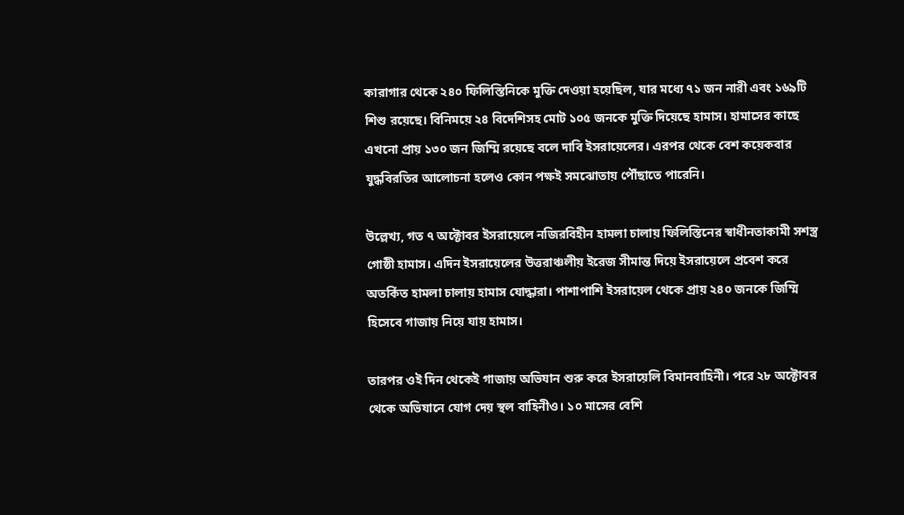কারাগার থেকে ২৪০ ফিলিস্তিনিকে মুক্তি দেওয়া হয়েছিল, যার মধ্যে ৭১ জন নারী এবং ১৬৯টি শিশু রয়েছে। বিনিময়ে ২৪ বিদেশিসহ মোট ১০৫ জনকে মুক্তি দিয়েছে হামাস। হামাসের কাছে এখনো প্রায় ১৩০ জন জিম্মি রয়েছে বলে দাবি ইসরায়েলের। এরপর থেকে বেশ কয়েকবার যুদ্ধবিরতির আলোচনা হলেও কোন পক্ষই সমঝোতায় পৌঁছাতে পারেনি।

উল্লেখ্য, গত ৭ অক্টোবর ইসরায়েলে নজিরবিহীন হামলা চালায় ফিলিস্তিনের স্বাধীনতাকামী সশস্ত্র গোষ্ঠী হামাস। এদিন ইসরায়েলের উত্তরাঞ্চলীয় ইরেজ সীমান্ত দিয়ে ইসরায়েলে প্রবেশ করে অতর্কিত হামলা চালায় হামাস যোদ্ধারা। পাশাপাশি ইসরায়েল থেকে প্রায় ২৪০ জনকে জিম্মি হিসেবে গাজায় নিয়ে যায় হামাস।

তারপর ওই দিন থেকেই গাজায় অভিযান শুরু করে ইসরায়েলি বিমানবাহিনী। পরে ২৮ অক্টোবর থেকে অভিযানে যোগ দেয় স্থল বাহিনীও। ১০ মাসের বেশি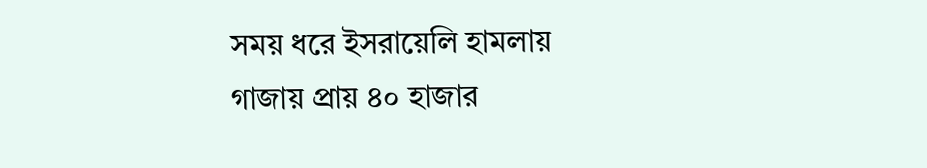সময় ধরে ইসরায়েলি হামলায় গাজায় প্রায় ৪০ হাজার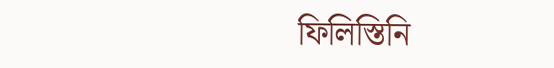ফিলিস্তিনি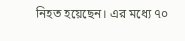নিহত হয়েছেন। এর মধ্যে ৭০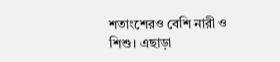শতাংশেরও বেশি নারী ও শিশু। এছাড়া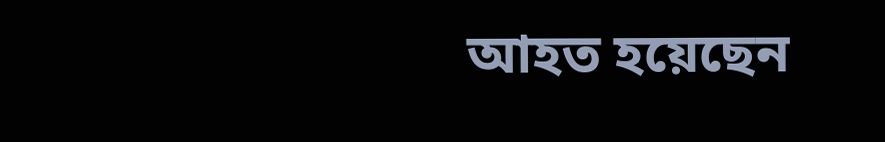আহত হয়েছেন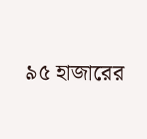৯৫ হাজারের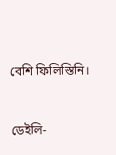বেশি ফিলিস্তিনি।


ডেইলি-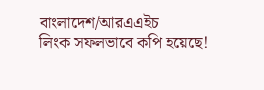বাংলাদেশ/আরএএইচ
লিংক সফলভাবে কপি হয়েছে!